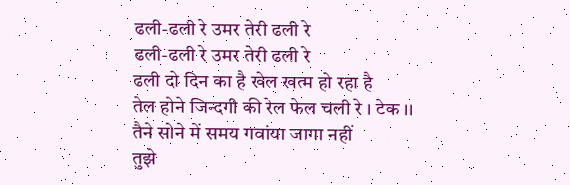ढली-ढली रे उमर तेरी ढली रे
ढली-ढली रे उमर तेरी ढली रे
ढली दो दिन का है खेल खत्म हो रहा है
तेल होने जिन्दगी की रेल फेल चली रे । टेक ।।
तैने सोने में समय गवांया जागा नहीं
तुझे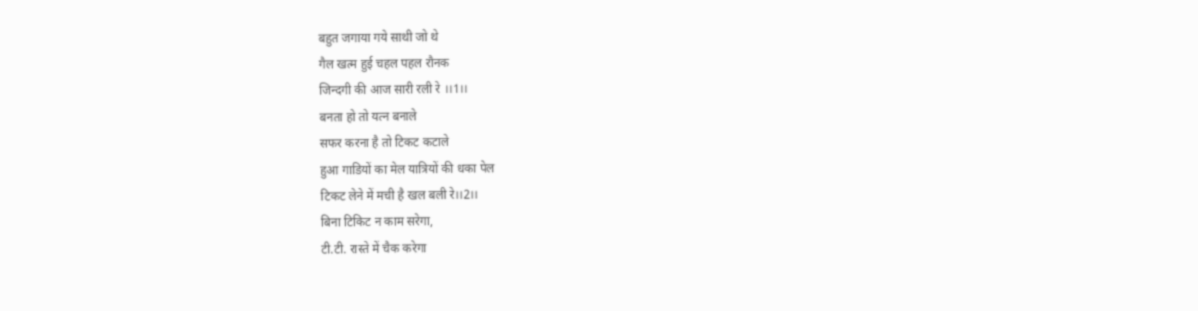बहुत जगाया गये साथी जो थे
गैल खत्म हुई चहल पहल रौनक
जिन्दगी की आज सारी रली रे ।।1।।
बनता हो तो यत्न बनाले
सफर करना है तो टिकट कटाले
हुआ गाडियों का मेल यात्रियों की धका पेल
टिकट लेने में मची है खल बली रे।।2।।
बिना टिकिट न काम सरेगा,
टी.टी. रास्ते में चैक करेगा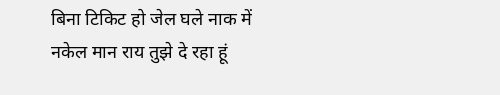बिना टिकिट हो जेल घले नाक में
नकेल मान राय तुझे दे रहा हूं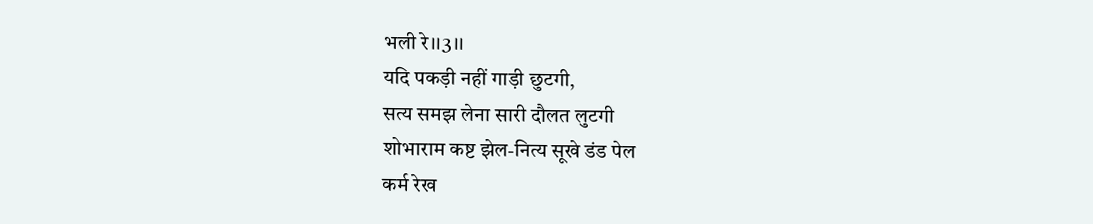भली रे।।3।।
यदि पकड़ी नहीं गाड़ी छुटगी,
सत्य समझ लेना सारी दौलत लुटगी
शोभाराम कष्ट झेल-नित्य सूखे डंड पेल
कर्म रेख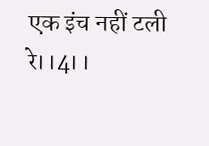एक इंच नहीं टली रे।।4।।